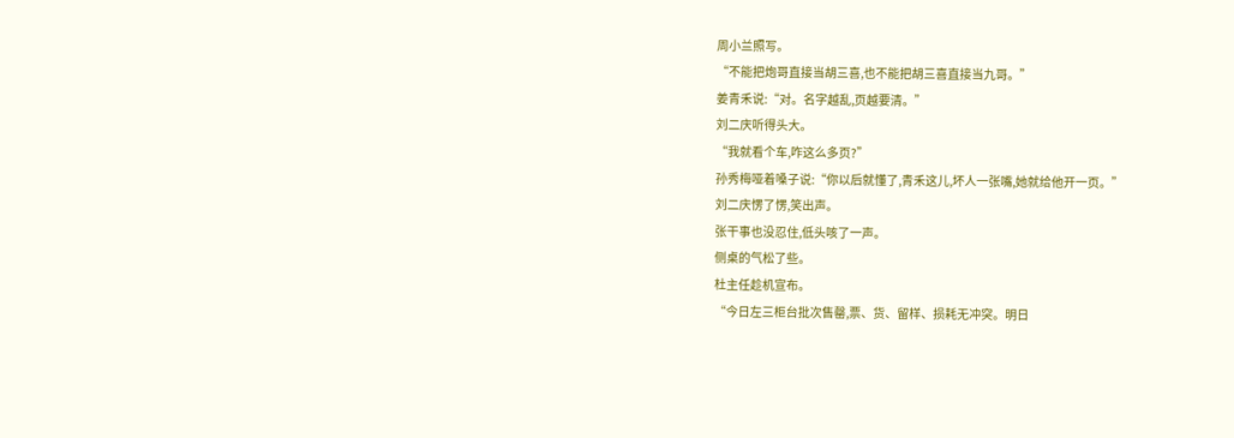周小兰照写。
“不能把炮哥直接当胡三喜,也不能把胡三喜直接当九哥。”
姜青禾说:“对。名字越乱,页越要清。”
刘二庆听得头大。
“我就看个车,咋这么多页?”
孙秀梅哑着嗓子说:“你以后就懂了,青禾这儿,坏人一张嘴,她就给他开一页。”
刘二庆愣了愣,笑出声。
张干事也没忍住,低头咳了一声。
侧桌的气松了些。
杜主任趁机宣布。
“今日左三柜台批次售罄,票、货、留样、损耗无冲突。明日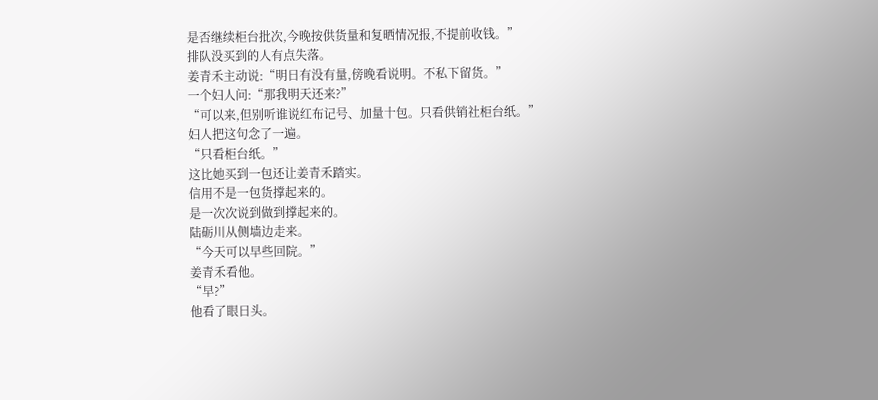是否继续柜台批次,今晚按供货量和复晒情况报,不提前收钱。”
排队没买到的人有点失落。
姜青禾主动说:“明日有没有量,傍晚看说明。不私下留货。”
一个妇人问:“那我明天还来?”
“可以来,但别听谁说红布记号、加量十包。只看供销社柜台纸。”
妇人把这句念了一遍。
“只看柜台纸。”
这比她买到一包还让姜青禾踏实。
信用不是一包货撑起来的。
是一次次说到做到撑起来的。
陆砺川从侧墙边走来。
“今天可以早些回院。”
姜青禾看他。
“早?”
他看了眼日头。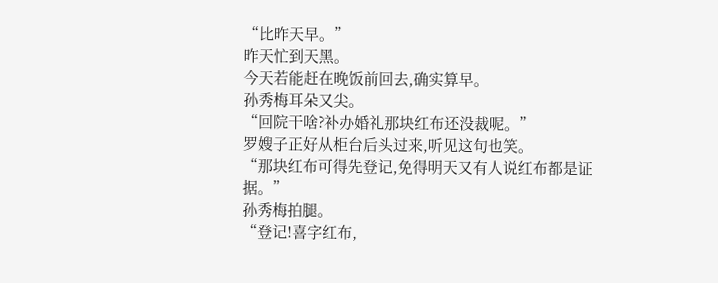“比昨天早。”
昨天忙到天黑。
今天若能赶在晚饭前回去,确实算早。
孙秀梅耳朵又尖。
“回院干啥?补办婚礼那块红布还没裁呢。”
罗嫂子正好从柜台后头过来,听见这句也笑。
“那块红布可得先登记,免得明天又有人说红布都是证据。”
孙秀梅拍腿。
“登记!喜字红布,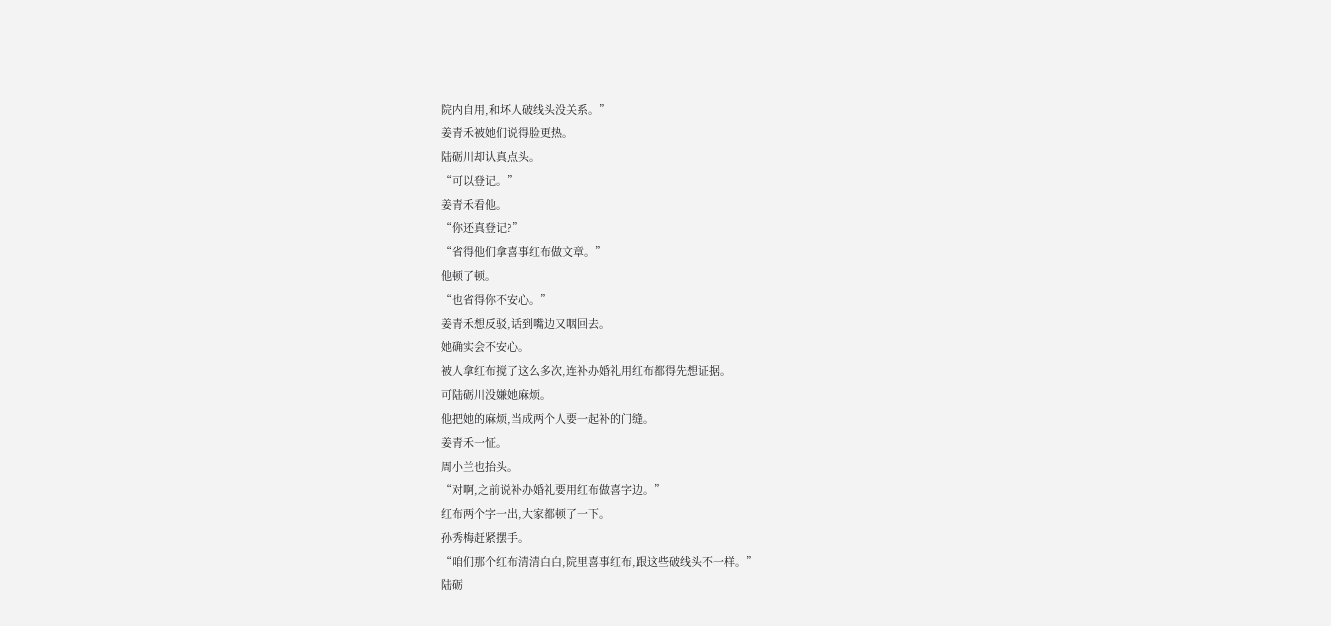院内自用,和坏人破线头没关系。”
姜青禾被她们说得脸更热。
陆砺川却认真点头。
“可以登记。”
姜青禾看他。
“你还真登记?”
“省得他们拿喜事红布做文章。”
他顿了顿。
“也省得你不安心。”
姜青禾想反驳,话到嘴边又咽回去。
她确实会不安心。
被人拿红布搅了这么多次,连补办婚礼用红布都得先想证据。
可陆砺川没嫌她麻烦。
他把她的麻烦,当成两个人要一起补的门缝。
姜青禾一怔。
周小兰也抬头。
“对啊,之前说补办婚礼要用红布做喜字边。”
红布两个字一出,大家都顿了一下。
孙秀梅赶紧摆手。
“咱们那个红布清清白白,院里喜事红布,跟这些破线头不一样。”
陆砺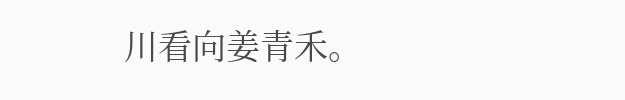川看向姜青禾。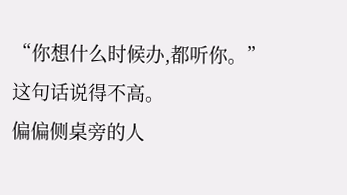“你想什么时候办,都听你。”
这句话说得不高。
偏偏侧桌旁的人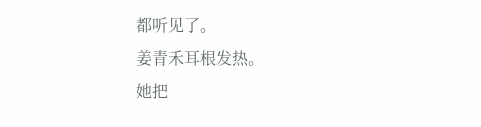都听见了。
姜青禾耳根发热。
她把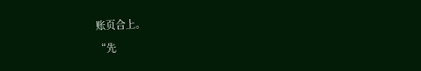账页合上。
“先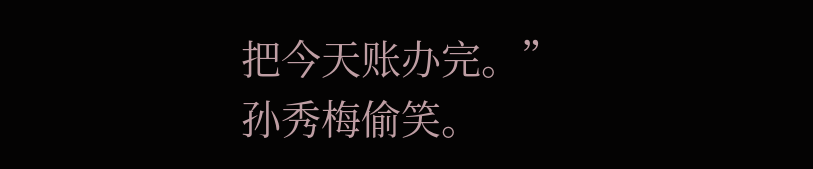把今天账办完。”
孙秀梅偷笑。